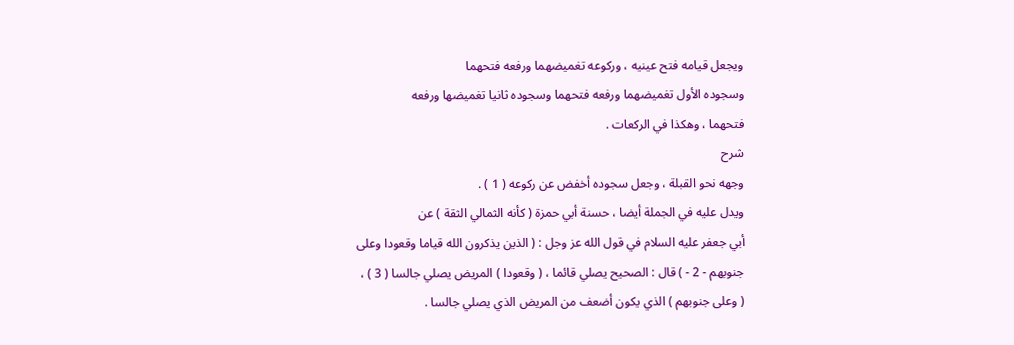ويجعل قيامه فتح عينيه ، وركوعه تغميضهما ورفعه فتحهما
وسجوده الأول تغميضهما ورفعه فتحهما وسجوده ثانيا تغميضها ورفعه
فتحهما ، وهكذا في الركعات .
شرح
وجهه نحو القبلة ، وجعل سجوده أخفض عن ركوعه ( 1 ) .
ويدل عليه في الجملة أيضا ، حسنة أبي حمزة ( كأنه الثمالي الثقة ) عن
أبي جعفر عليه السلام في قول الله عز وجل : ( الذين يذكرون الله قياما وقعودا وعلى
جنوبهم - 2 - ) قال : الصحيح يصلي قائما ، ( وقعودا ) المريض يصلي جالسا ( 3 ) ،
( وعلى جنوبهم ) الذي يكون أضعف من المريض الذي يصلي جالسا .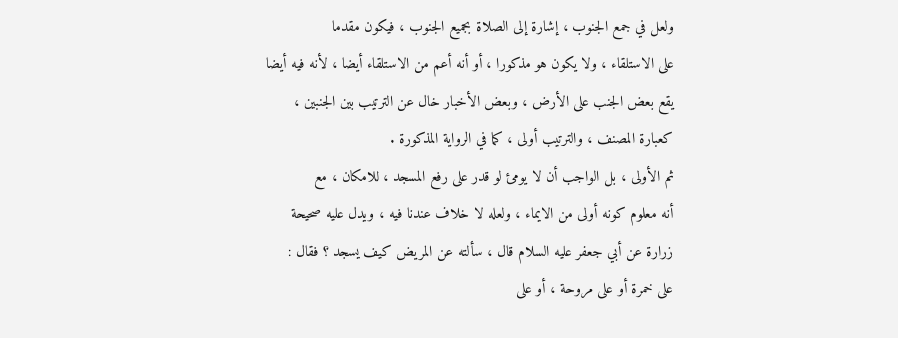ولعل في جمع الجنوب ، إشارة إلى الصلاة بجميع الجنوب ، فيكون مقدما
على الاستلقاء ، ولا يكون هو مذكورا ، أو أنه أعم من الاستلقاء أيضا ، لأنه فيه أيضا
يقع بعض الجنب على الأرض ، وبعض الأخبار خال عن الترتيب بين الجنبين ،
كعبارة المصنف ، والترتيب أولى ، كما في الرواية المذكورة .
ثم الأولى ، بل الواجب أن لا يومئ لو قدر على رفع المسجد ، للامكان ، مع
أنه معلوم كونه أولى من الايماء ، ولعله لا خلاف عندنا فيه ، ويدل عليه صحيحة
زرارة عن أبي جعفر عليه السلام قال ، سألته عن المريض كيف يسجد ؟ فقال :
على خمرة أو على مروحة ، أو على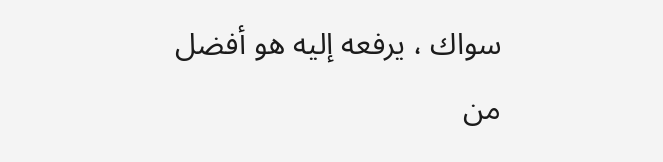سواك ، يرفعه إليه هو أفضل من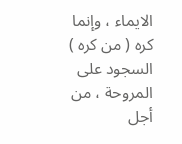الايماء ، وإنما
كره ( من كره ) السجود على المروحة ، من أجل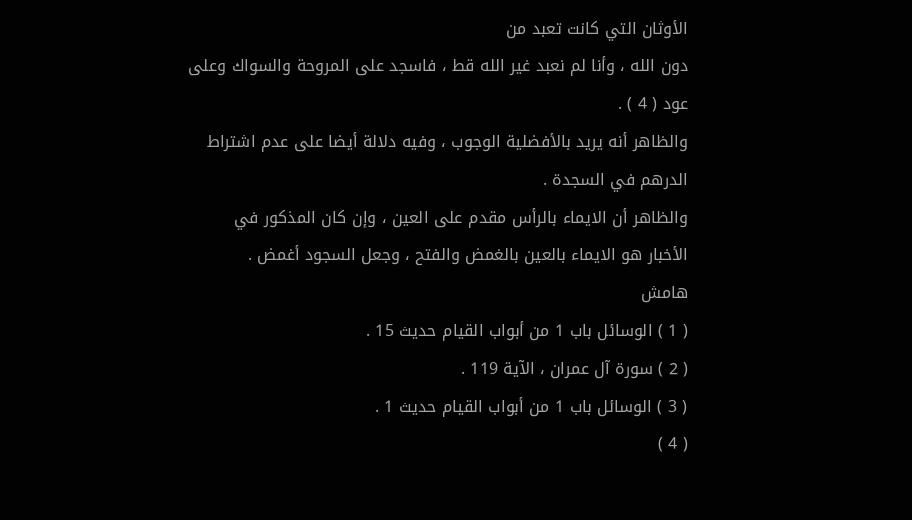الأوثان التي كانت تعبد من
دون الله ، وأنا لم نعبد غير الله قط ، فاسجد على المروحة والسواك وعلى عود ( 4 ) .
والظاهر أنه يريد بالأفضلية الوجوب ، وفيه دلالة أيضا على عدم اشتراط
الدرهم في السجدة .
والظاهر أن الايماء بالرأس مقدم على العين ، وإن كان المذكور في
الأخبار هو الايماء بالعين بالغمض والفتح ، وجعل السجود أغمض .
هامش
( 1 ) الوسائل باب 1 من أبواب القيام حديث 15 .
( 2 ) سورة آل عمران ، الآية 119 .
( 3 ) الوسائل باب 1 من أبواب القيام حديث 1 .
( 4 )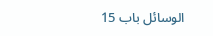الوسائل باب 15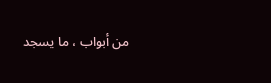من أبواب ، ما يسجد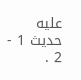عليه حديث 1 - 2 .